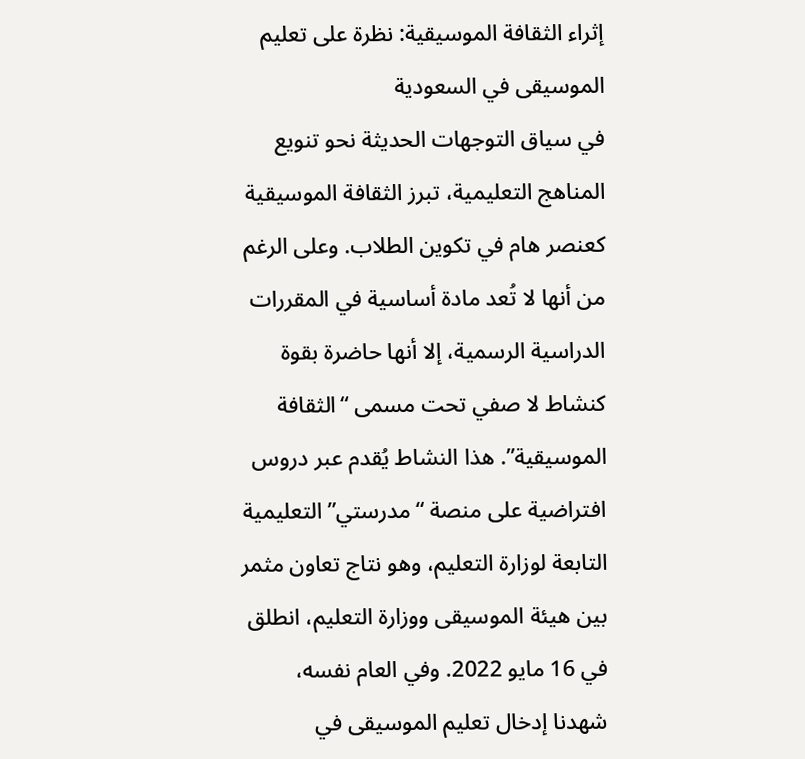إثراء الثقافة الموسيقية: نظرة على تعليم الموسيقى في السعودية
في سياق التوجهات الحديثة نحو تنويع المناهج التعليمية، تبرز الثقافة الموسيقية كعنصر هام في تكوين الطلاب. وعلى الرغم من أنها لا تُعد مادة أساسية في المقررات الدراسية الرسمية، إلا أنها حاضرة بقوة كنشاط لا صفي تحت مسمى “الثقافة الموسيقية”. هذا النشاط يُقدم عبر دروس افتراضية على منصة “مدرستي” التعليمية التابعة لوزارة التعليم، وهو نتاج تعاون مثمر بين هيئة الموسيقى ووزارة التعليم، انطلق في 16 مايو 2022. وفي العام نفسه، شهدنا إدخال تعليم الموسيقى في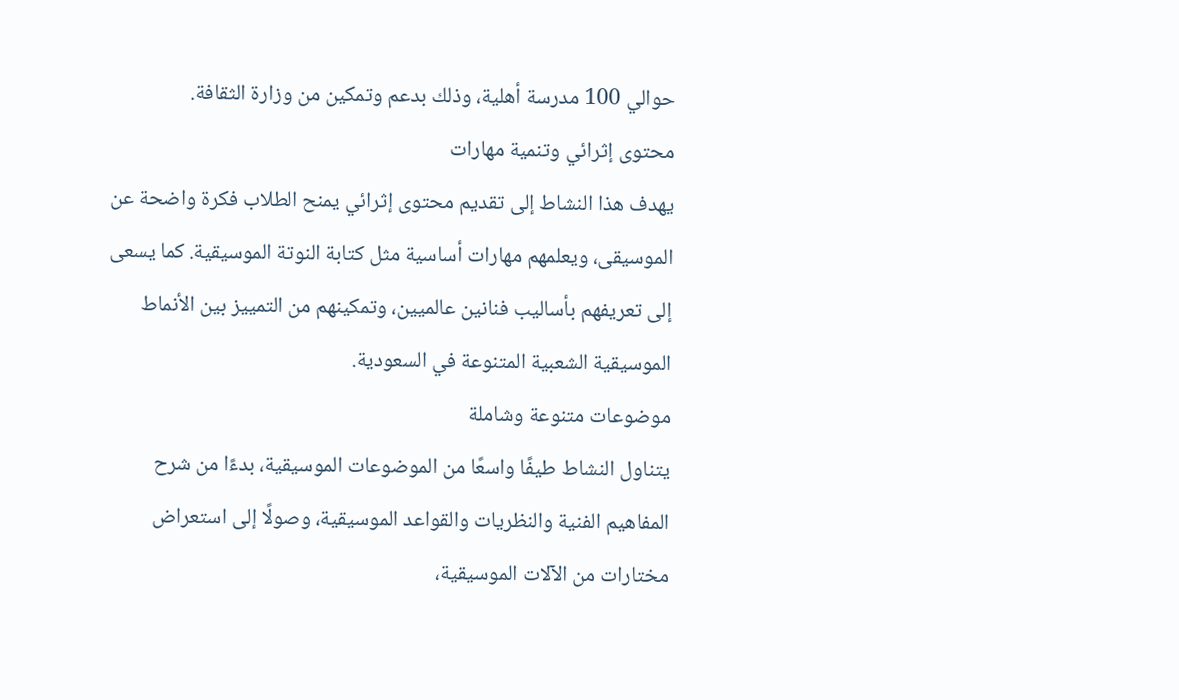حوالي 100 مدرسة أهلية، وذلك بدعم وتمكين من وزارة الثقافة.
محتوى إثرائي وتنمية مهارات
يهدف هذا النشاط إلى تقديم محتوى إثرائي يمنح الطلاب فكرة واضحة عن الموسيقى، ويعلمهم مهارات أساسية مثل كتابة النوتة الموسيقية. كما يسعى إلى تعريفهم بأساليب فنانين عالميين، وتمكينهم من التمييز بين الأنماط الموسيقية الشعبية المتنوعة في السعودية.
موضوعات متنوعة وشاملة
يتناول النشاط طيفًا واسعًا من الموضوعات الموسيقية، بدءًا من شرح المفاهيم الفنية والنظريات والقواعد الموسيقية، وصولًا إلى استعراض مختارات من الآلات الموسيقية،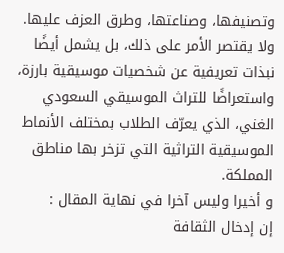وتصنيفها، وصناعتها، وطرق العزف عليها. ولا يقتصر الأمر على ذلك، بل يشمل أيضًا نبذات تعريفية عن شخصيات موسيقية بارزة، واستعراضًا للتراث الموسيقي السعودي الغني، الذي يعرّف الطلاب بمختلف الأنماط الموسيقية التراثية التي تزخر بها مناطق المملكة.
و أخيرا وليس آخرا في نهاية المقال :
إن إدخال الثقافة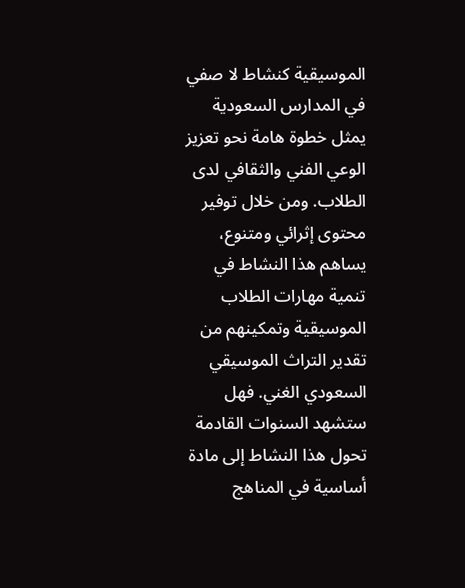الموسيقية كنشاط لا صفي في المدارس السعودية يمثل خطوة هامة نحو تعزيز الوعي الفني والثقافي لدى الطلاب. ومن خلال توفير محتوى إثرائي ومتنوع، يساهم هذا النشاط في تنمية مهارات الطلاب الموسيقية وتمكينهم من تقدير التراث الموسيقي السعودي الغني. فهل ستشهد السنوات القادمة تحول هذا النشاط إلى مادة أساسية في المناهج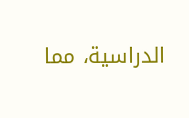الدراسية، مما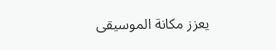يعزز مكانة الموسيقى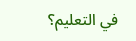في التعليم؟